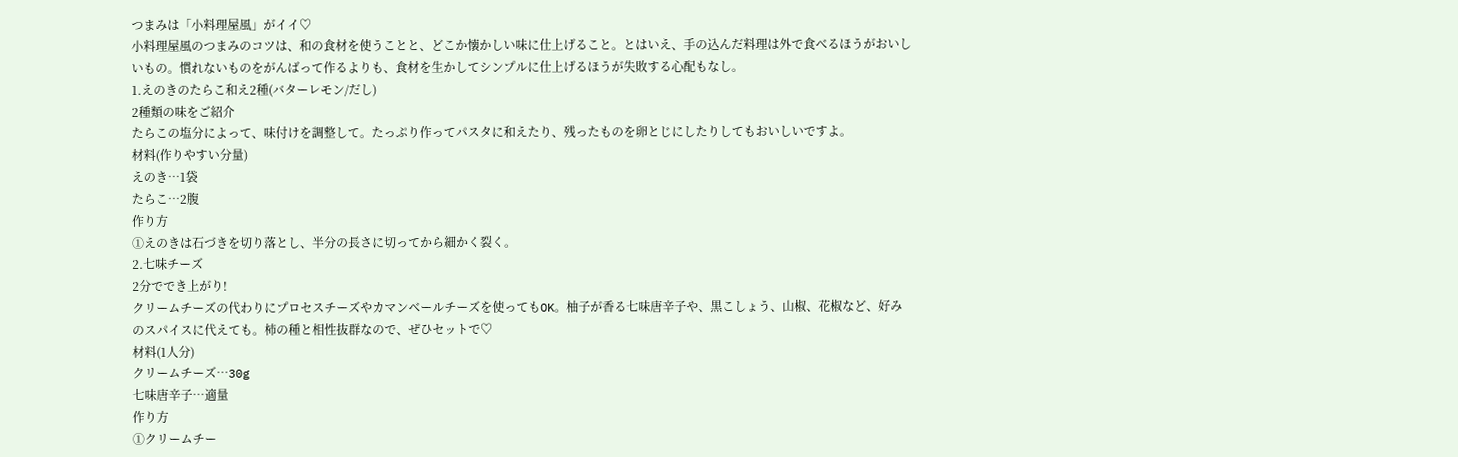つまみは「小料理屋風」がイイ♡
小料理屋風のつまみのコツは、和の食材を使うことと、どこか懐かしい味に仕上げること。とはいえ、手の込んだ料理は外で食べるほうがおいしいもの。慣れないものをがんばって作るよりも、食材を生かしてシンプルに仕上げるほうが失敗する心配もなし。
1.えのきのたらこ和え2種(バターレモン/だし)
2種類の味をご紹介
たらこの塩分によって、味付けを調整して。たっぷり作ってパスタに和えたり、残ったものを卵とじにしたりしてもおいしいですよ。
材料(作りやすい分量)
えのき…1袋
たらこ…2腹
作り方
①えのきは石づきを切り落とし、半分の長さに切ってから細かく裂く。
2.七味チーズ
2分ででき上がり!
クリームチーズの代わりにプロセスチーズやカマンベールチーズを使ってもOK。柚子が香る七味唐辛子や、黒こしょう、山椒、花椒など、好みのスパイスに代えても。柿の種と相性抜群なので、ぜひセットで♡
材料(1人分)
クリームチーズ…30g
七味唐辛子…適量
作り方
①クリームチー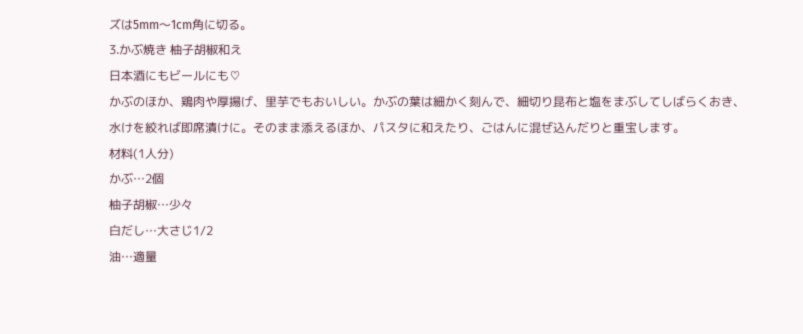ズは5mm〜1cm角に切る。
3.かぶ焼き 柚子胡椒和え
日本酒にもビールにも♡
かぶのほか、鶏肉や厚揚げ、里芋でもおいしい。かぶの葉は細かく刻んで、細切り昆布と塩をまぶしてしばらくおき、水けを絞れば即席漬けに。そのまま添えるほか、パスタに和えたり、ごはんに混ぜ込んだりと重宝します。
材料(1人分)
かぶ…2個
柚子胡椒…少々
白だし…大さじ1/2
油…適量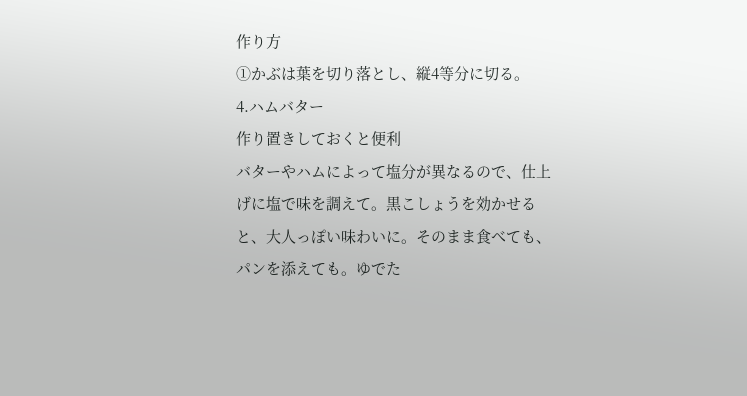作り方
①かぶは葉を切り落とし、縦4等分に切る。
4.ハムバター
作り置きしておくと便利
バターやハムによって塩分が異なるので、仕上げに塩で味を調えて。黒こしょうを効かせると、大人っぽい味わいに。そのまま食べても、パンを添えても。ゆでた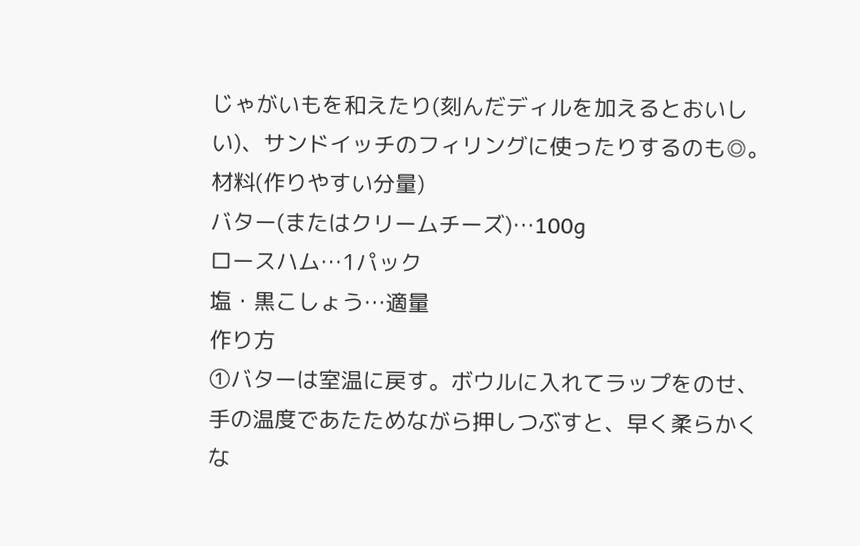じゃがいもを和えたり(刻んだディルを加えるとおいしい)、サンドイッチのフィリングに使ったりするのも◎。
材料(作りやすい分量)
バター(またはクリームチーズ)…100g
ロースハム…1パック
塩・黒こしょう…適量
作り方
①バターは室温に戻す。ボウルに入れてラップをのせ、手の温度であたためながら押しつぶすと、早く柔らかくな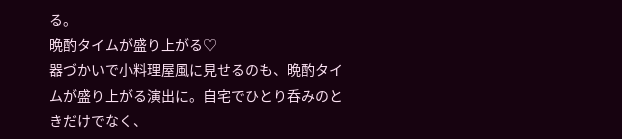る。
晩酌タイムが盛り上がる♡
器づかいで小料理屋風に見せるのも、晩酌タイムが盛り上がる演出に。自宅でひとり呑みのときだけでなく、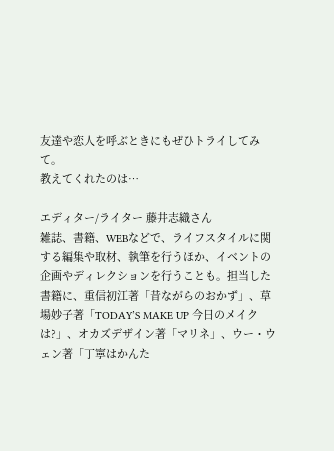友達や恋人を呼ぶときにもぜひトライしてみて。
教えてくれたのは…

エディター/ライター 藤井志織さん
雑誌、書籍、WEBなどで、ライフスタイルに関する編集や取材、執筆を行うほか、イベントの企画やディレクションを行うことも。担当した書籍に、重信初江著「昔ながらのおかず」、草場妙子著「TODAY’S MAKE UP 今日のメイクは?」、オカズデザイン著「マリネ」、ウー・ウェン著「丁寧はかんた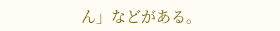ん」などがある。